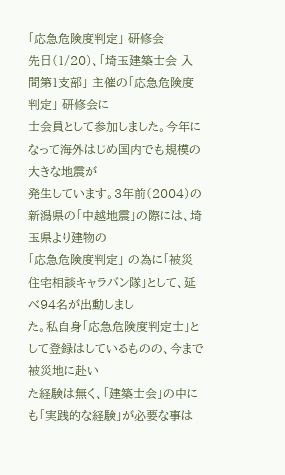「応急危険度判定」 研修会
先日(1/20)、「埼玉建築士会 入間第1支部」 主催の「応急危険度判定」 研修会に
士会員として参加しました。今年になって海外はじめ国内でも規模の大きな地震が
発生しています。3年前(2004)の新潟県の「中越地震」の際には、埼玉県より建物の
「応急危険度判定」 の為に「被災住宅相談キャラバン隊」として、延べ94名が出動しまし
た。私自身「応急危険度判定士」として登録はしているものの、今まで被災地に赴い
た経験は無く、「建築士会」の中にも「実践的な経験」が必要な事は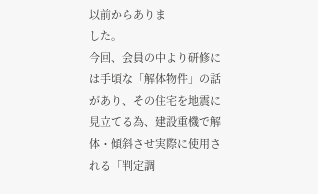以前からありま
した。
今回、会員の中より研修には手頃な「解体物件」の話があり、その住宅を地震に
見立てる為、建設重機で解体・傾斜させ実際に使用される「判定調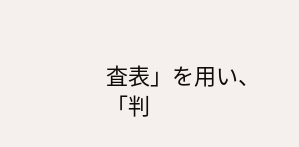査表」を用い、
「判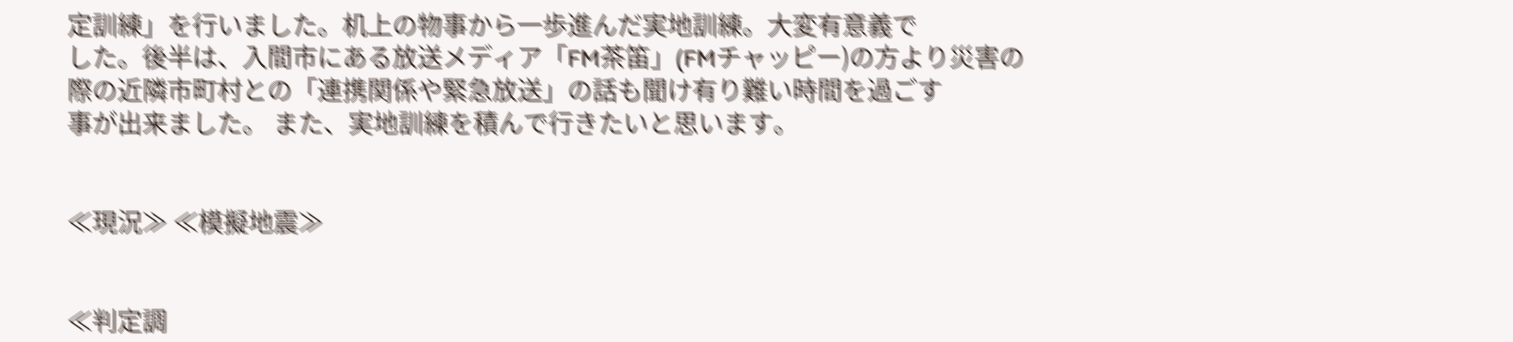定訓練」を行いました。机上の物事から一歩進んだ実地訓練。大変有意義で
した。後半は、入間市にある放送メディア「FM茶笛」(FMチャッピー)の方より災害の
際の近隣市町村との「連携関係や緊急放送」の話も聞け有り難い時間を過ごす
事が出来ました。 また、実地訓練を積んで行きたいと思います。


≪現況≫ ≪模擬地震≫


≪判定調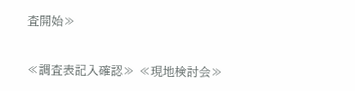査開始≫


≪調査表記入確認≫ ≪現地検討会≫